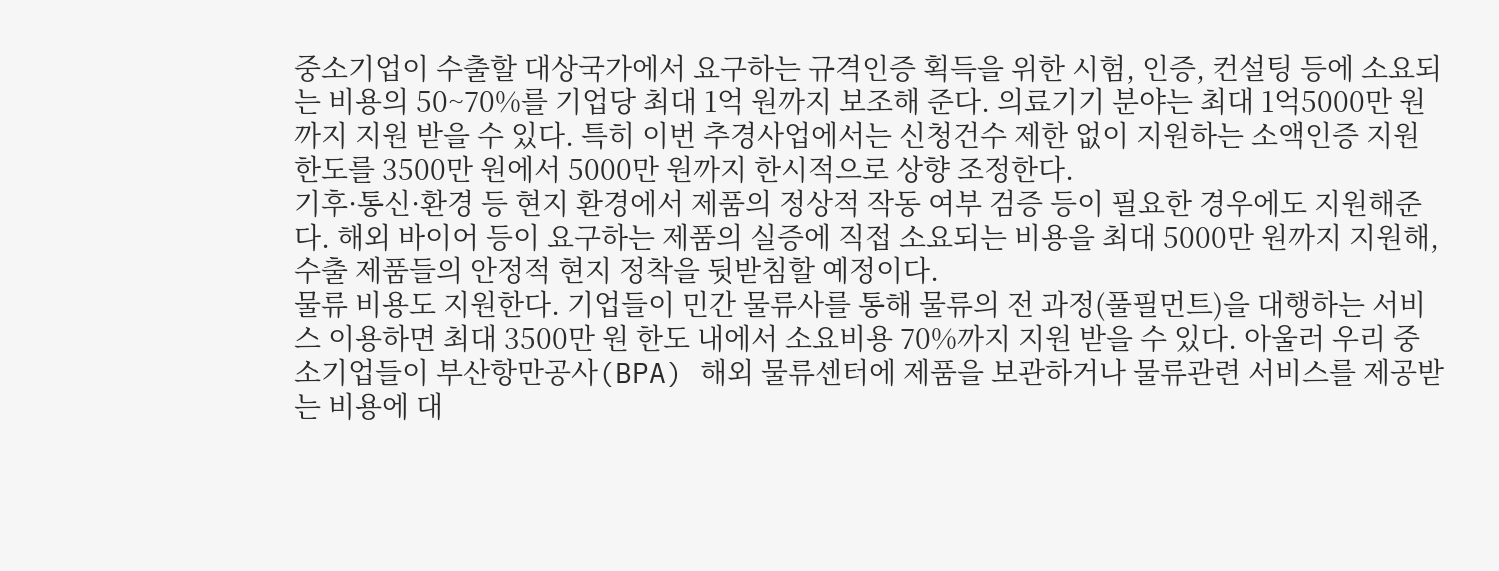중소기업이 수출할 대상국가에서 요구하는 규격인증 획득을 위한 시험, 인증, 컨설팅 등에 소요되는 비용의 50~70%를 기업당 최대 1억 원까지 보조해 준다. 의료기기 분야는 최대 1억5000만 원까지 지원 받을 수 있다. 특히 이번 추경사업에서는 신청건수 제한 없이 지원하는 소액인증 지원 한도를 3500만 원에서 5000만 원까지 한시적으로 상향 조정한다.
기후·통신·환경 등 현지 환경에서 제품의 정상적 작동 여부 검증 등이 필요한 경우에도 지원해준다. 해외 바이어 등이 요구하는 제품의 실증에 직접 소요되는 비용을 최대 5000만 원까지 지원해, 수출 제품들의 안정적 현지 정착을 뒷받침할 예정이다.
물류 비용도 지원한다. 기업들이 민간 물류사를 통해 물류의 전 과정(풀필먼트)을 대행하는 서비스 이용하면 최대 3500만 원 한도 내에서 소요비용 70%까지 지원 받을 수 있다. 아울러 우리 중소기업들이 부산항만공사(BPA) 해외 물류센터에 제품을 보관하거나 물류관련 서비스를 제공받는 비용에 대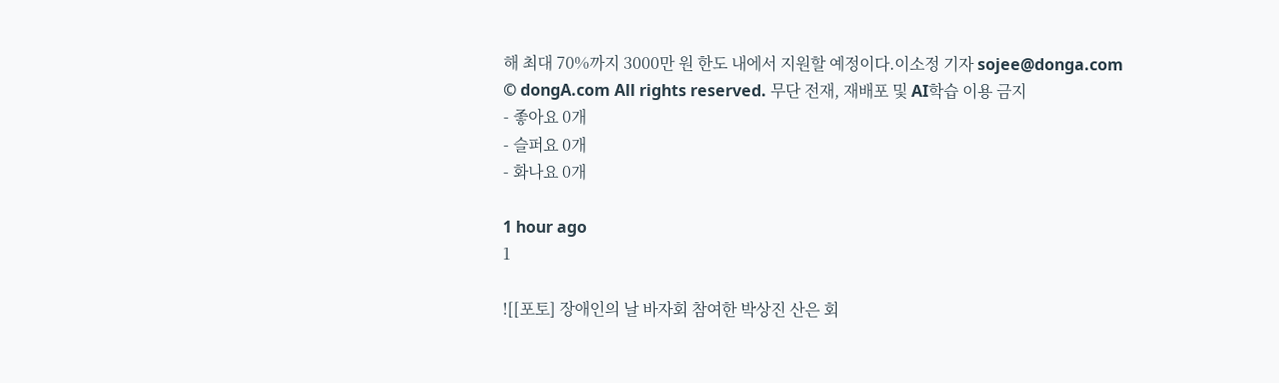해 최대 70%까지 3000만 원 한도 내에서 지원할 예정이다.이소정 기자 sojee@donga.com
© dongA.com All rights reserved. 무단 전재, 재배포 및 AI학습 이용 금지
- 좋아요 0개
- 슬퍼요 0개
- 화나요 0개

1 hour ago
1

![[포토] 장애인의 날 바자회 참여한 박상진 산은 회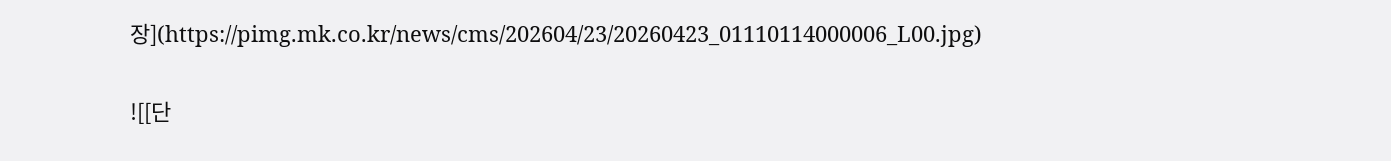장](https://pimg.mk.co.kr/news/cms/202604/23/20260423_01110114000006_L00.jpg)


![[단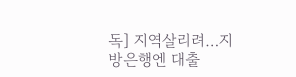독] 지역살리려…지방은행엔 대출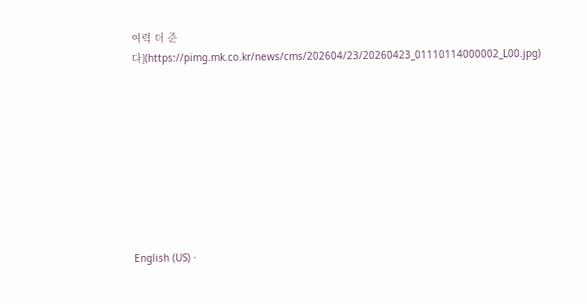여력 더 준다](https://pimg.mk.co.kr/news/cms/202604/23/20260423_01110114000002_L00.jpg)









English (US) ·